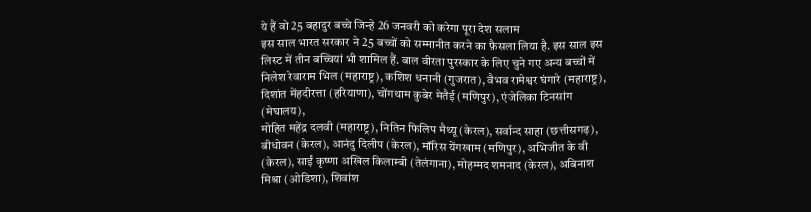ये हैं वो 25 बहादुर बच्चे जिन्हे 26 जनवरी को करेगा पूरा देश सलाम
इस साल भारत सरकार ने 25 बच्चों को सम्मानीत करने का फ़ैसला लिया है. इस साल इस लिस्ट में तीन बच्चियां भी शामिल हैं. बाल वीरता पुरस्कार के लिए चुने गए अन्य बच्चों में निलेश रेवाराम भिल (महाराष्ट्र), कशिश धनानी (गुजरात), वैभव रामेश्वर घंगारे (महाराष्ट्र), दिशांत मेंहदीरत्ता (हरियाणा), चोंगथाम कुबेर मेतैई (मणिपुर), एंजेलिका टिनसांग (मेघालय),
मोहित महेंद्र दलवी (महाराष्ट्र), नितिन फिलिप मैथ्यू (केरल), सर्वान्द साहा (छत्तीसगढ़), बीधोवन (केरल), आनंदु दिलीप (केरल), मॉरिस येंगखाम (मणिपुर), अभिजीत के वी (केरल), साईं कृष्णा अखिल किलाम्बी (तेलंगाना), मोहम्मद शमनाद (केरल), अबिनाश मिश्रा (ओडिशा), शिवांश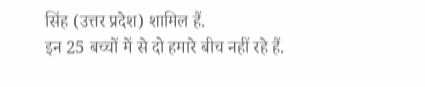सिंह (उत्तर प्रदेश) शामिल हैं.
इन 25 बच्चों में से दो हमारे बीच नहीं रहे हैं.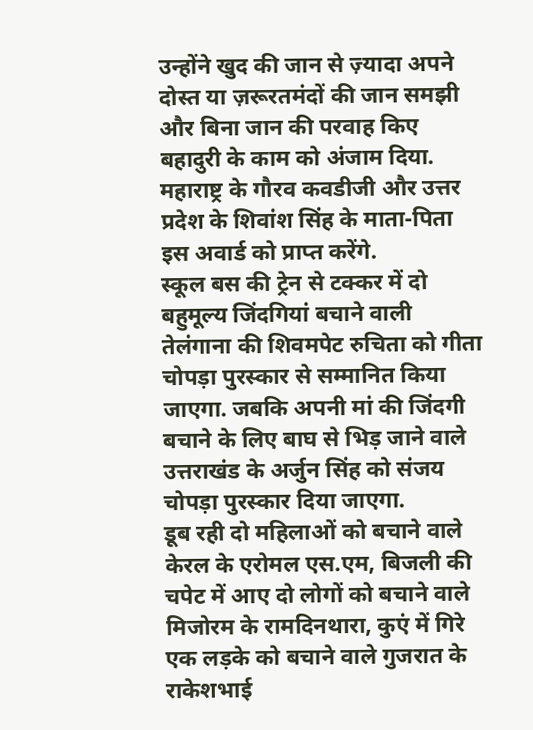उन्होंने खुद की जान से ज़्यादा अपने दोस्त या ज़रूरतमंदों की जान समझी और बिना जान की परवाह किए बहादुरी के काम को अंजाम दिया. महाराष्ट्र के गौरव कवडीजी और उत्तर प्रदेश के शिवांश सिंह के माता-पिता इस अवार्ड को प्राप्त करेंगे.
स्कूल बस की ट्रेन से टक्कर में दो बहुमूल्य जिंदगियां बचाने वाली तेलंगाना की शिवमपेट रुचिता को गीता चोपड़ा पुरस्कार से सम्मानित किया जाएगा. जबकि अपनी मां की जिंदगी बचाने के लिए बाघ से भिड़ जाने वाले उत्तराखंड के अर्जुन सिंह को संजय चोपड़ा पुरस्कार दिया जाएगा.
डूब रही दो महिलाओं को बचाने वाले केरल के एरोमल एस.एम, बिजली की चपेट में आए दो लोगों को बचाने वाले मिजोरम के रामदिनथारा, कुएं में गिरे एक लड़के को बचाने वाले गुजरात के राकेशभाई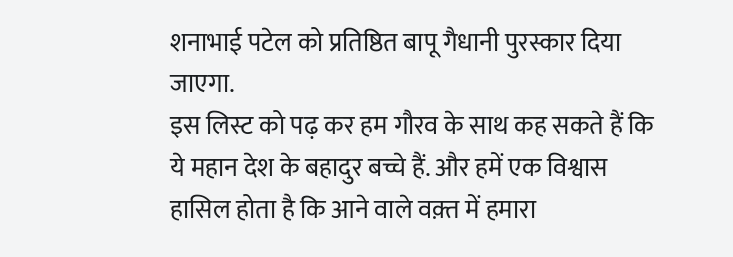शनाभाई पटेल को प्रतिष्ठित बापू गैधानी पुरस्कार दिया जाएगा.
इस लिस्ट को पढ़ कर हम गौरव के साथ कह सकते हैं कि ये महान देश के बहादुर बच्चे हैं. और हमें एक विश्वास हासिल होता है कि आने वाले वक़्त में हमारा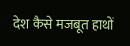देश कैसे मजबूत हाथों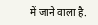में जाने वाला है.